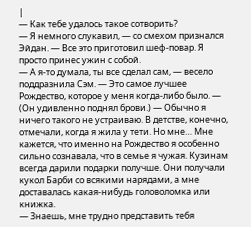|
— Как тебе удалось такое сотворить?
— Я немного слукавил, — со смехом признался Эйдан. — Все это приготовил шеф-повар. Я просто принес ужин с собой.
— А я-то думала, ты все сделал сам, — весело поддразнила Сэм. — Это самое лучшее Рождество, которое у меня когда-либо было. — (Он удивленно поднял брови.) — Обычно я ничего такого не устраиваю. В детстве, конечно, отмечали, когда я жила у тети. Но мне… Мне кажется, что именно на Рождество я особенно сильно сознавала, что в семье я чужая. Кузинам всегда дарили подарки получше. Они получали кукол Барби со всякими нарядами, а мне доставалась какая-нибудь головоломка или книжка.
— Знаешь, мне трудно представить тебя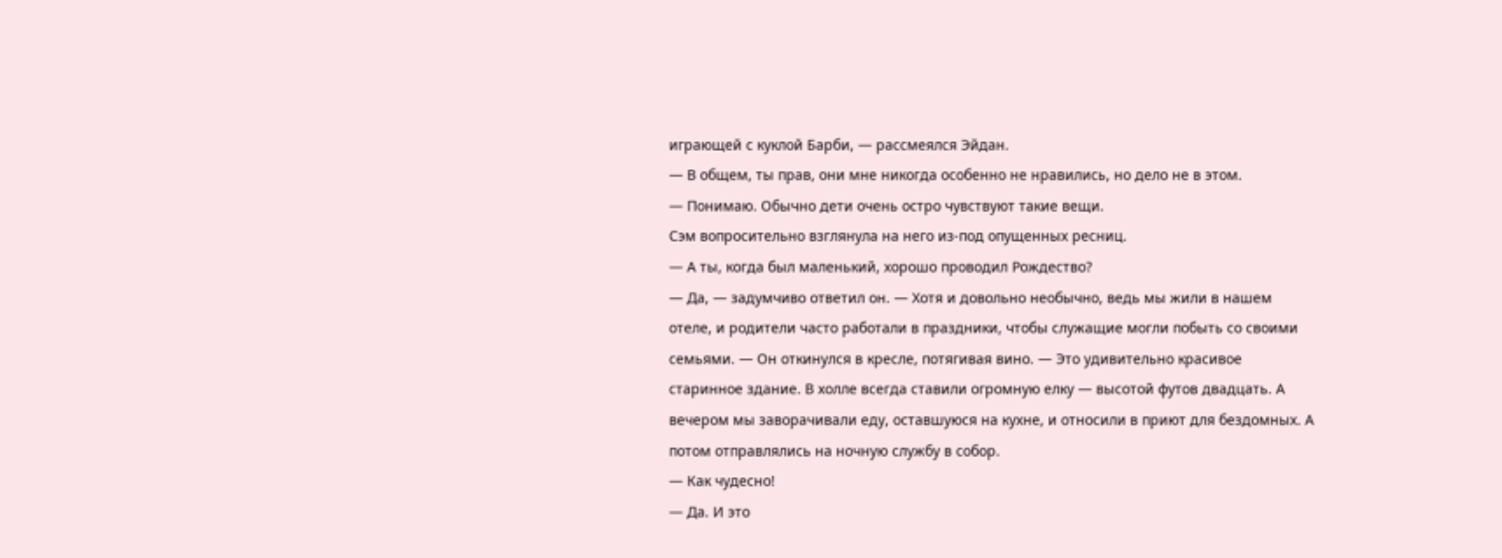играющей с куклой Барби, — рассмеялся Эйдан.
— В общем, ты прав, они мне никогда особенно не нравились, но дело не в этом.
— Понимаю. Обычно дети очень остро чувствуют такие вещи.
Сэм вопросительно взглянула на него из-под опущенных ресниц.
— А ты, когда был маленький, хорошо проводил Рождество?
— Да, — задумчиво ответил он. — Хотя и довольно необычно, ведь мы жили в нашем отеле, и родители часто работали в праздники, чтобы служащие могли побыть со своими семьями. — Он откинулся в кресле, потягивая вино. — Это удивительно красивое старинное здание. В холле всегда ставили огромную елку — высотой футов двадцать. А вечером мы заворачивали еду, оставшуюся на кухне, и относили в приют для бездомных. А потом отправлялись на ночную службу в собор.
— Как чудесно!
— Да. И это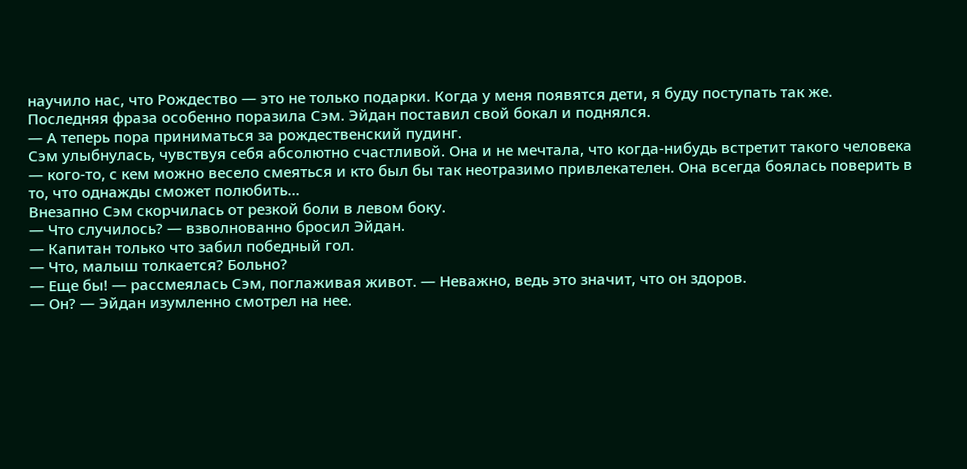научило нас, что Рождество — это не только подарки. Когда у меня появятся дети, я буду поступать так же.
Последняя фраза особенно поразила Сэм. Эйдан поставил свой бокал и поднялся.
— А теперь пора приниматься за рождественский пудинг.
Сэм улыбнулась, чувствуя себя абсолютно счастливой. Она и не мечтала, что когда-нибудь встретит такого человека — кого-то, с кем можно весело смеяться и кто был бы так неотразимо привлекателен. Она всегда боялась поверить в то, что однажды сможет полюбить…
Внезапно Сэм скорчилась от резкой боли в левом боку.
— Что случилось? — взволнованно бросил Эйдан.
— Капитан только что забил победный гол.
— Что, малыш толкается? Больно?
— Еще бы! — рассмеялась Сэм, поглаживая живот. — Неважно, ведь это значит, что он здоров.
— Он? — Эйдан изумленно смотрел на нее.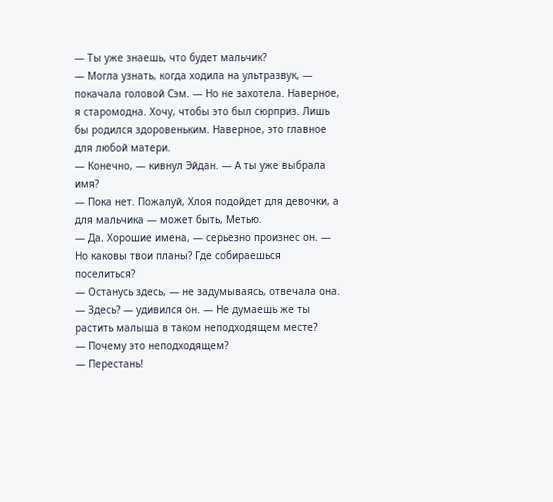— Ты уже знаешь, что будет мальчик?
— Могла узнать, когда ходила на ультразвук, — покачала головой Сэм. — Но не захотела. Наверное, я старомодна. Хочу, чтобы это был сюрприз. Лишь бы родился здоровеньким. Наверное, это главное для любой матери.
— Конечно, — кивнул Эйдан. — А ты уже выбрала имя?
— Пока нет. Пожалуй, Хлоя подойдет для девочки, а для мальчика — может быть, Метью.
— Да. Хорошие имена, — серьезно произнес он. — Но каковы твои планы? Где собираешься поселиться?
— Останусь здесь, — не задумываясь, отвечала она.
— Здесь? — удивился он. — Не думаешь же ты растить малыша в таком неподходящем месте?
— Почему это неподходящем?
— Перестань!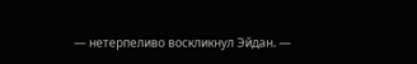— нетерпеливо воскликнул Эйдан. —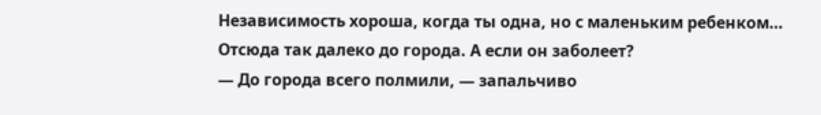Независимость хороша, когда ты одна, но с маленьким ребенком… Отсюда так далеко до города. А если он заболеет?
— До города всего полмили, — запальчиво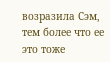возразила Сэм, тем более что ее это тоже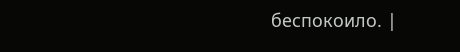беспокоило. |